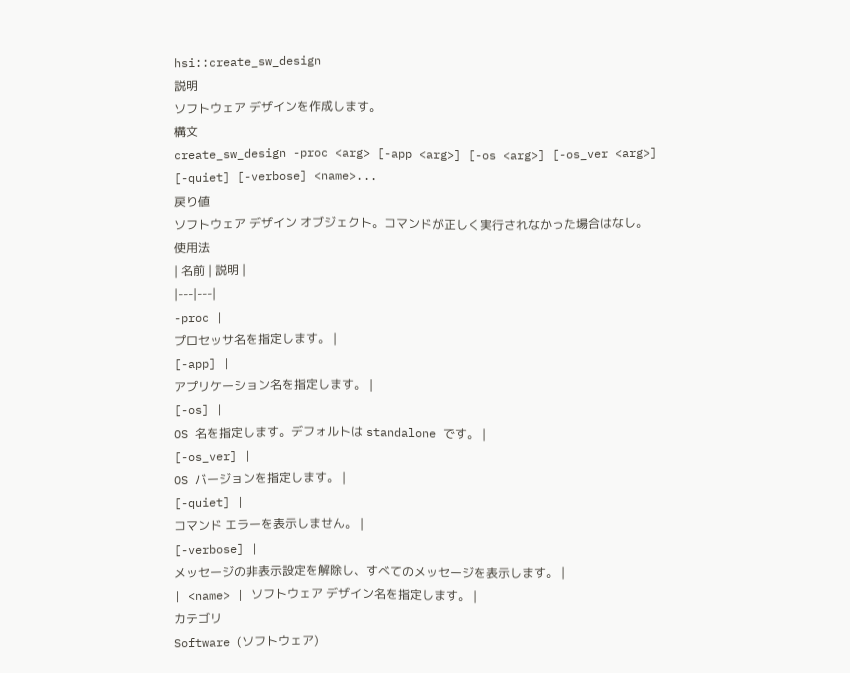hsi::create_sw_design
説明
ソフトウェア デザインを作成します。
構文
create_sw_design -proc <arg> [-app <arg>] [-os <arg>] [-os_ver <arg>] [-quiet] [-verbose] <name>...
戻り値
ソフトウェア デザイン オブジェクト。コマンドが正しく実行されなかった場合はなし。
使用法
| 名前 | 説明 |
|---|---|
-proc |
プロセッサ名を指定します。 |
[-app] |
アプリケーション名を指定します。 |
[-os] |
OS 名を指定します。デフォルトは standalone です。 |
[-os_ver] |
OS バージョンを指定します。 |
[-quiet] |
コマンド エラーを表示しません。 |
[-verbose] |
メッセージの非表示設定を解除し、すべてのメッセージを表示します。 |
| <name> | ソフトウェア デザイン名を指定します。 |
カテゴリ
Software (ソフトウェア)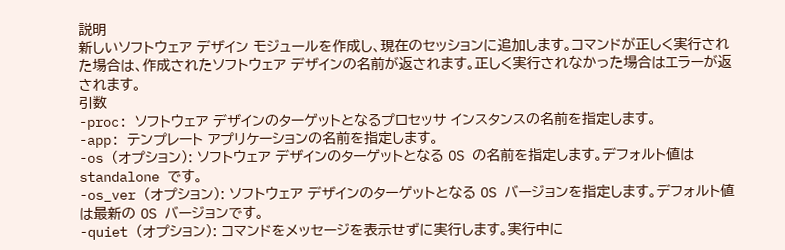説明
新しいソフトウェア デザイン モジュールを作成し、現在のセッションに追加します。コマンドが正しく実行された場合は、作成されたソフトウェア デザインの名前が返されます。正しく実行されなかった場合はエラーが返されます。
引数
-proc: ソフトウェア デザインのターゲットとなるプロセッサ インスタンスの名前を指定します。
-app: テンプレート アプリケーションの名前を指定します。
-os (オプション): ソフトウェア デザインのターゲットとなる OS の名前を指定します。デフォルト値は standalone です。
-os_ver (オプション): ソフトウェア デザインのターゲットとなる OS バージョンを指定します。デフォルト値は最新の OS バージョンです。
-quiet (オプション): コマンドをメッセージを表示せずに実行します。実行中に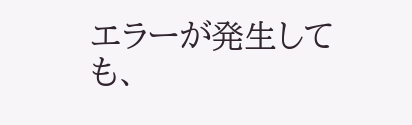エラーが発生しても、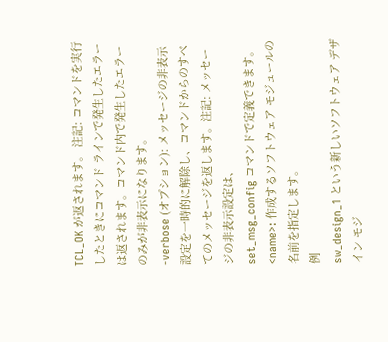TCL_OK が返されます。 注記: コマンドを実行したときにコマンド ラインで発生したエラーは返されます。コマンド内で発生したエラーのみが非表示になります。
-verbose (オプション): メッセージの非表示設定を一時的に解除し、コマンドからのすべてのメッセージを返します。注記: メッセージの非表示設定は、
set_msg_config コマンドで定義できます。<name>: 作成するソフトウェア モジュールの名前を指定します。
例
sw_design_1 という新しいソフトウェア デザイン モジ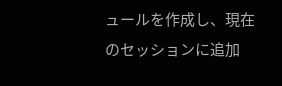ュールを作成し、現在のセッションに追加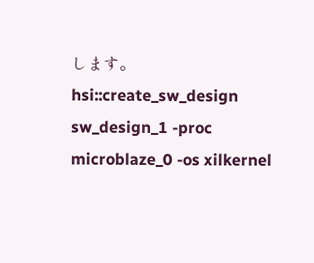します。
hsi::create_sw_design sw_design_1 -proc microblaze_0 -os xilkernel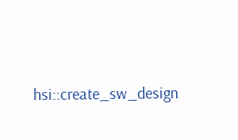hsi::create_sw_design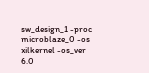sw_design_1 -proc microblaze_0 -os xilkernel -os_ver 6.0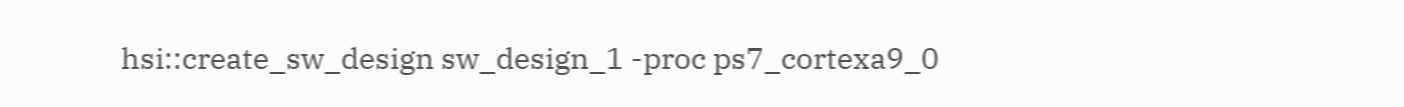hsi::create_sw_design sw_design_1 -proc ps7_cortexa9_0